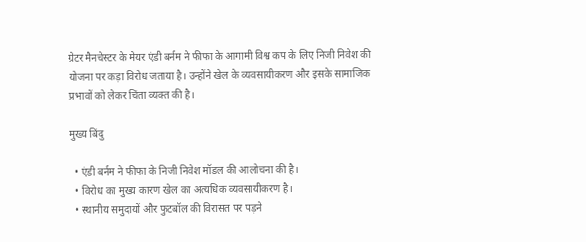ग्रेटर मैनचेस्टर के मेयर एंडी बर्नम ने फीफा के आगामी विश्व कप के लिए निजी निवेश की योजना पर कड़ा विरोध जताया है। उन्होंने खेल के व्यवसायीकरण और इसके सामाजिक प्रभावों को लेकर चिंता व्यक्त की है।

मुख्य बिंदु

  • एंडी बर्नम ने फीफा के निजी निवेश मॉडल की आलोचना की है।
  • विरोध का मुख्य कारण खेल का अत्यधिक व्यवसायीकरण है।
  • स्थानीय समुदायों और फुटबॉल की विरासत पर पड़ने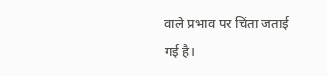वाले प्रभाव पर चिंता जताई गई है।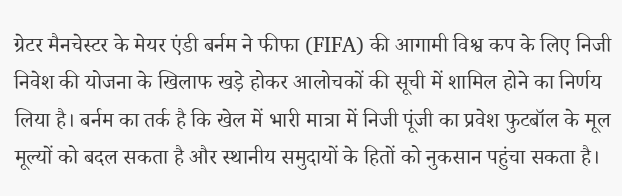ग्रेटर मैनचेस्टर के मेयर एंडी बर्नम ने फीफा (FIFA) की आगामी विश्व कप के लिए निजी निवेश की योजना के खिलाफ खड़े होकर आलोचकों की सूची में शामिल होने का निर्णय लिया है। बर्नम का तर्क है कि खेल में भारी मात्रा में निजी पूंजी का प्रवेश फुटबॉल के मूल मूल्यों को बदल सकता है और स्थानीय समुदायों के हितों को नुकसान पहुंचा सकता है।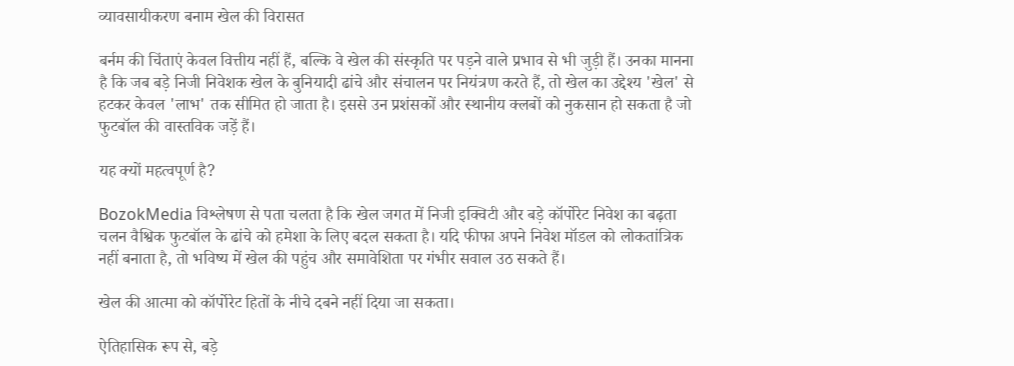व्यावसायीकरण बनाम खेल की विरासत

बर्नम की चिंताएं केवल वित्तीय नहीं हैं, बल्कि वे खेल की संस्कृति पर पड़ने वाले प्रभाव से भी जुड़ी हैं। उनका मानना है कि जब बड़े निजी निवेशक खेल के बुनियादी ढांचे और संचालन पर नियंत्रण करते हैं, तो खेल का उद्देश्य 'खेल' से हटकर केवल 'लाभ' तक सीमित हो जाता है। इससे उन प्रशंसकों और स्थानीय क्लबों को नुकसान हो सकता है जो फुटबॉल की वास्तविक जड़ें हैं।

यह क्यों महत्वपूर्ण है?

BozokMedia विश्लेषण से पता चलता है कि खेल जगत में निजी इक्विटी और बड़े कॉर्पोरेट निवेश का बढ़ता चलन वैश्विक फुटबॉल के ढांचे को हमेशा के लिए बदल सकता है। यदि फीफा अपने निवेश मॉडल को लोकतांत्रिक नहीं बनाता है, तो भविष्य में खेल की पहुंच और समावेशिता पर गंभीर सवाल उठ सकते हैं।

खेल की आत्मा को कॉर्पोरेट हितों के नीचे दबने नहीं दिया जा सकता।

ऐतिहासिक रूप से, बड़े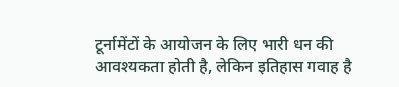टूर्नामेंटों के आयोजन के लिए भारी धन की आवश्यकता होती है, लेकिन इतिहास गवाह है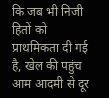कि जब भी निजी हितों को प्राथमिकता दी गई है, खेल की पहुंच आम आदमी से दूर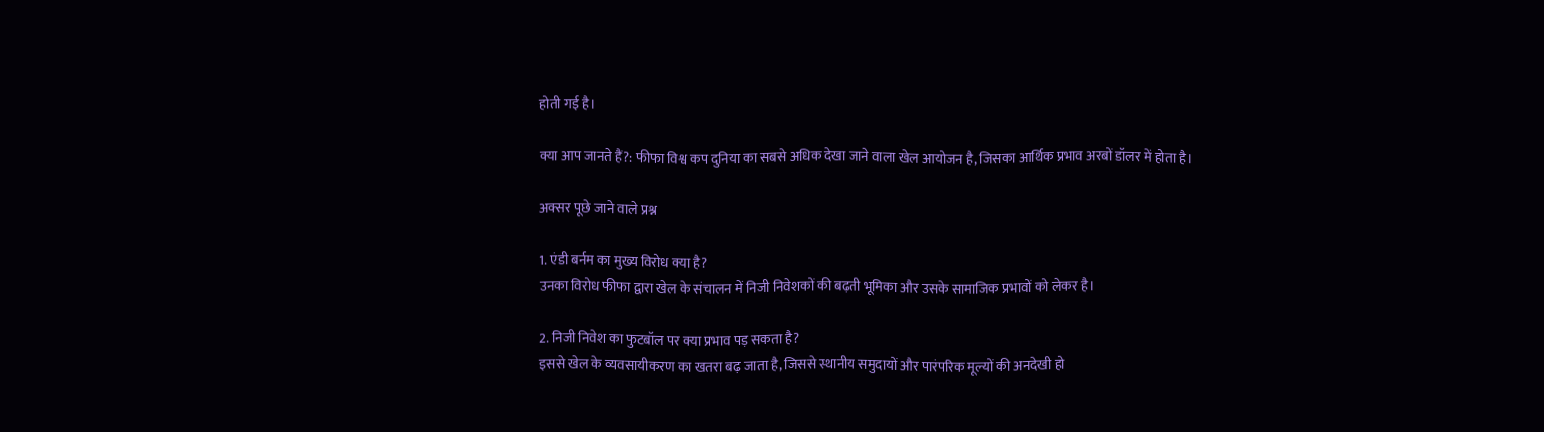होती गई है।

क्या आप जानते हैं?: फीफा विश्व कप दुनिया का सबसे अधिक देखा जाने वाला खेल आयोजन है, जिसका आर्थिक प्रभाव अरबों डॉलर में होता है।

अक्सर पूछे जाने वाले प्रश्न

1. एंडी बर्नम का मुख्य विरोध क्या है?
उनका विरोध फीफा द्वारा खेल के संचालन में निजी निवेशकों की बढ़ती भूमिका और उसके सामाजिक प्रभावों को लेकर है।

2. निजी निवेश का फुटबॉल पर क्या प्रभाव पड़ सकता है?
इससे खेल के व्यवसायीकरण का खतरा बढ़ जाता है, जिससे स्थानीय समुदायों और पारंपरिक मूल्यों की अनदेखी हो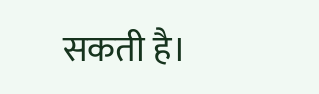सकती है।